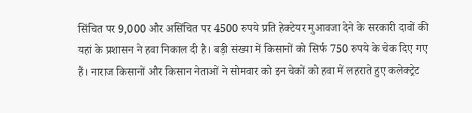सिंचित पर 9,000 और असिंचित पर 4500 रुपये प्रति हेक्टेयर मुआवजा देने के सरकारी दावों की यहां के प्रशासन ने हवा निकाल दी है। बड़ी संख्या में किसानों को सिर्फ 750 रुपये के चेक दिए गए हैं। नाराज किसानों और किसान नेताओं ने सोमवार को इन चेकों को हवा में लहराते हुए कलेक्ट्रेट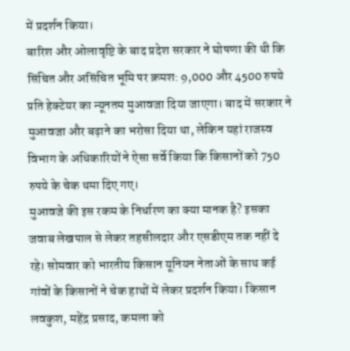में प्रदर्शन किया।
बारिश और ओलावृष्टि के बाद प्रदेश सरकार ने घोषणा की थी कि सिंचित और असिंचित भूमि पर क्रमश: 9,000 और 4500 रुपये प्रति हेक्टेयर का न्यूनतम मुआवजा दिया जाएगा। बाद में सरकार ने मुआवजा और बढ़ाने का भरोसा दिया था, लेकिन यहां राजस्व विभाग के अधिकारियों ने ऐसा सर्वे किया कि किसानों को 750 रुपये के चेक थमा दिए गए।
मुआवजे की इस रकम के निर्धारण का क्या मानक है? इसका जवाब लेखपाल से लेकर तहसीलदार और एसडीएम तक नहीं दे रहे। सोमवार को भारतीय किसान यूनियन नेताओं के साथ कई गांवों के किसानों ने चेक हाथों में लेकर प्रदर्शन किया। किसान लवकुश, महेंद्र प्रसाद, कमला को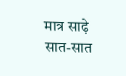मात्र साढ़े सात-सात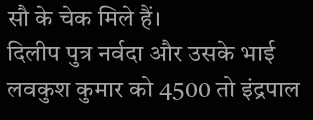सौ के चेक मिले हैं।
दिलीप पुत्र नर्वदा और उसके भाई लवकुश कुमार को 4500 तो इंद्रपाल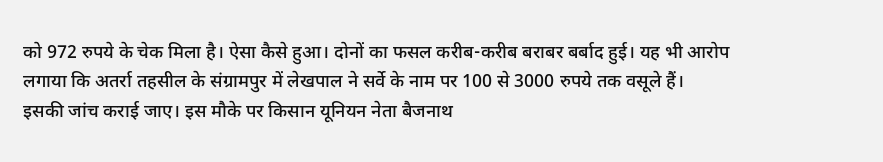को 972 रुपये के चेक मिला है। ऐसा कैसे हुआ। दोनों का फसल करीब-करीब बराबर बर्बाद हुई। यह भी आरोप लगाया कि अतर्रा तहसील के संग्रामपुर में लेखपाल ने सर्वे के नाम पर 100 से 3000 रुपये तक वसूले हैं।
इसकी जांच कराई जाए। इस मौके पर किसान यूनियन नेता बैजनाथ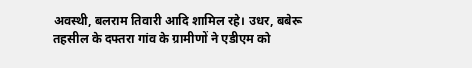अवस्थी, बलराम तिवारी आदि शामिल रहे। उधर, बबेरू तहसील के दफ्तरा गांव के ग्रामीणों ने एडीएम को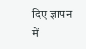दिए ज्ञापन में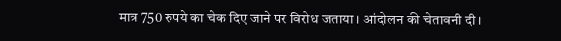मात्र 750 रुपये का चेक दिए जाने पर विरोध जताया। आंदोलन की चेतावनी दी।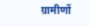ग्रामीणों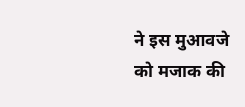ने इस मुआवजे को मजाक की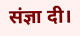संज्ञा दी।